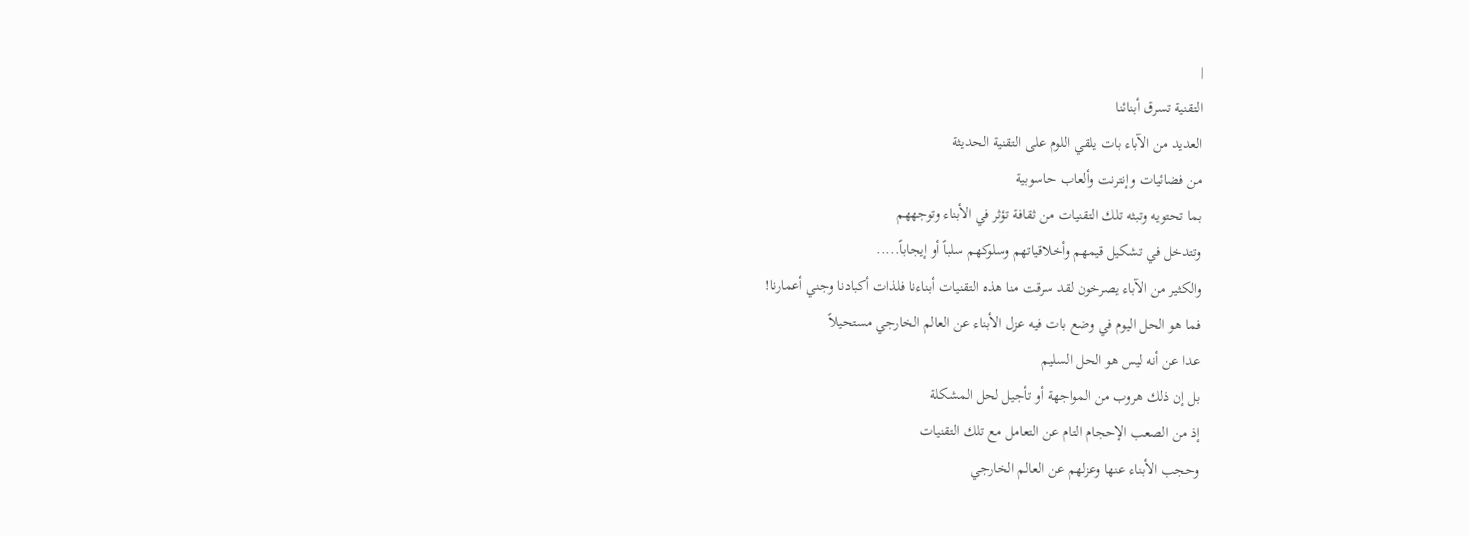|
التقنية تسرق أبنائنا
العديد من الآباء بات يلقي اللوم على التقنية الحديثة
من فضائيات وإنترنت وألعاب حاسوبية
بما تحتويه وتبثه تلك التقنيات من ثقافة تؤثر في الأبناء وتوجههم
وتتدخل في تشكيل قيمهم وأخلاقياتهم وسلوكهم سلباً أو إيجاباً.....
والكثير من الآباء يصرخون لقد سرقت منا هذه التقنيات أبناءنا فلذات أكبادنا وجني أعمارنا!
فما هو الحل اليوم في وضع بات فيه عزل الأبناء عن العالم الخارجي مستحيلاً
عدا عن أنه ليس هو الحل السليم
بل إن ذلك هروب من المواجهة أو تأجيل لحل المشكلة
إذ من الصعب الإحجام التام عن التعامل مع تلك التقنيات
وحجب الأبناء عنها وعزلهم عن العالم الخارجي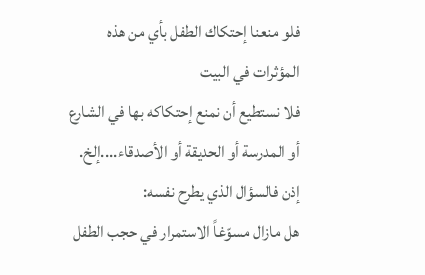فلو منعنا إحتكاك الطفل بأي من هذه المؤثرات في البيت
فلا نستطيع أن نمنع إحتكاكه بها في الشارع أو المدرسة أو الحديقة أو الأصدقاء....إلخ.
إذن فالسؤال الذي يطرح نفسه:
هل مازال مسوّغاً الاستمرار في حجب الطفل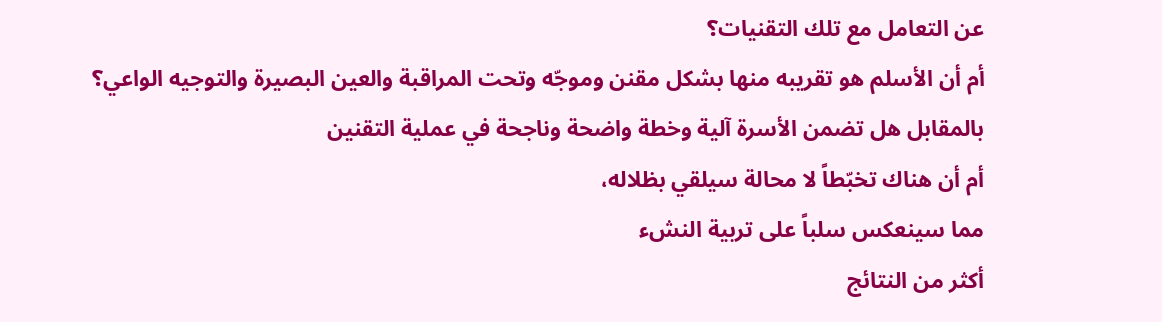عن التعامل مع تلك التقنيات؟
أم أن الأسلم هو تقريبه منها بشكل مقنن وموجّه وتحت المراقبة والعين البصيرة والتوجيه الواعي؟
بالمقابل هل تضمن الأسرة آلية وخطة واضحة وناجحة في عملية التقنين
أم أن هناك تخبّطاً لا محالة سيلقي بظلاله،
مما سينعكس سلباً على تربية النشء
أكثر من النتائج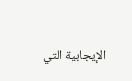الإيجابية التي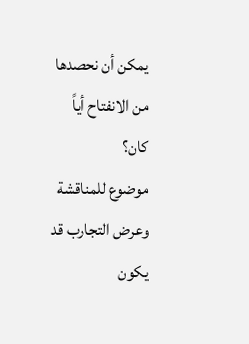يمكن أن نحصدها من الانفتاح أياً كان؟
موضوع للمناقشة وعرض التجارب قد يكون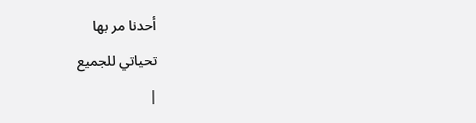أحدنا مر بها
تحياتي للجميع
|